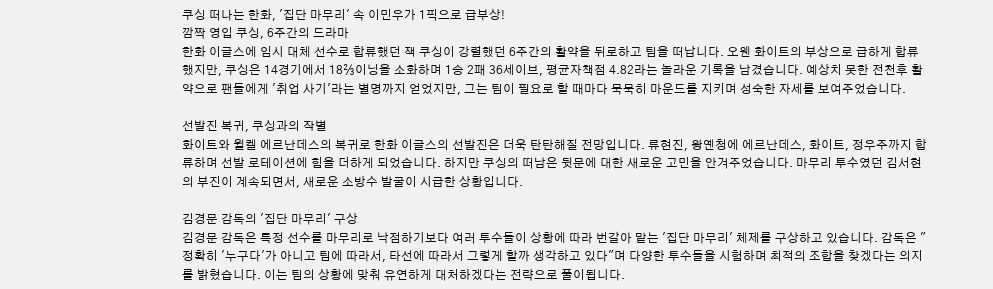쿠싱 떠나는 한화, '집단 마무리' 속 이민우가 1픽으로 급부상!
깜짝 영입 쿠싱, 6주간의 드라마
한화 이글스에 임시 대체 선수로 합류했던 잭 쿠싱이 강렬했던 6주간의 활약을 뒤로하고 팀을 떠납니다. 오웬 화이트의 부상으로 급하게 합류했지만, 쿠싱은 14경기에서 18⅔이닝을 소화하며 1승 2패 36세이브, 평균자책점 4.82라는 놀라운 기록을 남겼습니다. 예상치 못한 전천후 활약으로 팬들에게 '취업 사기'라는 별명까지 얻었지만, 그는 팀이 필요로 할 때마다 묵묵히 마운드를 지키며 성숙한 자세를 보여주었습니다.

선발진 복귀, 쿠싱과의 작별
화이트와 윌켈 에르난데스의 복귀로 한화 이글스의 선발진은 더욱 탄탄해질 전망입니다. 류현진, 왕옌청에 에르난데스, 화이트, 정우주까지 합류하며 선발 로테이션에 힘을 더하게 되었습니다. 하지만 쿠싱의 떠남은 뒷문에 대한 새로운 고민을 안겨주었습니다. 마무리 투수였던 김서현의 부진이 계속되면서, 새로운 소방수 발굴이 시급한 상황입니다.

김경문 감독의 '집단 마무리' 구상
김경문 감독은 특정 선수를 마무리로 낙점하기보다 여러 투수들이 상황에 따라 번갈아 맡는 '집단 마무리' 체제를 구상하고 있습니다. 감독은 "정확히 '누구다'가 아니고 팀에 따라서, 타선에 따라서 그렇게 할까 생각하고 있다"며 다양한 투수들을 시험하며 최적의 조합을 찾겠다는 의지를 밝혔습니다. 이는 팀의 상황에 맞춰 유연하게 대처하겠다는 전략으로 풀이됩니다.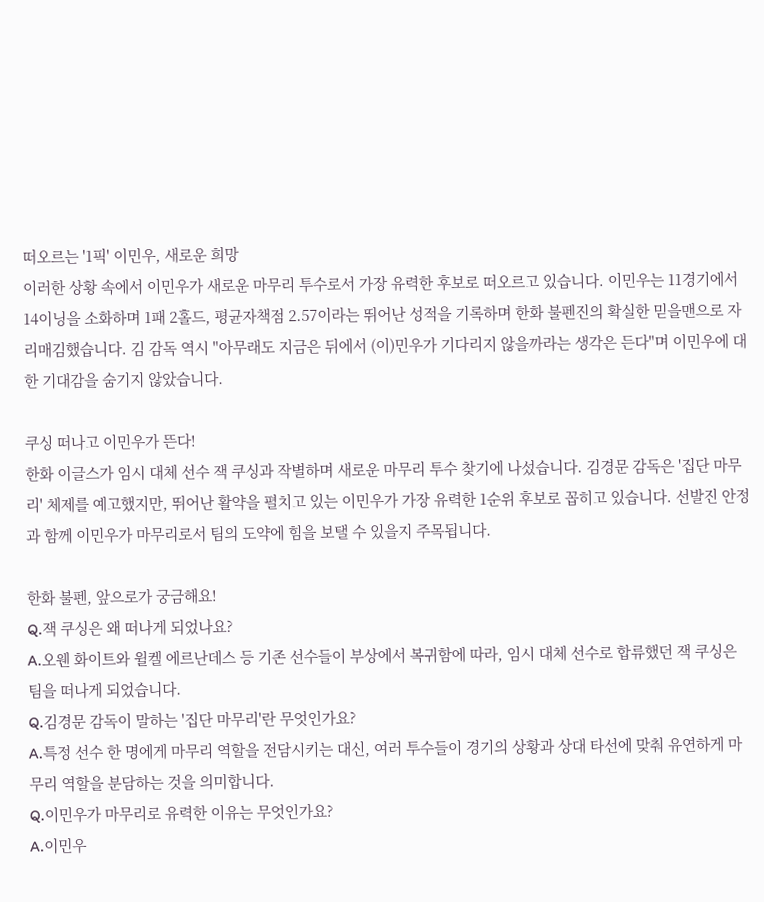떠오르는 '1픽' 이민우, 새로운 희망
이러한 상황 속에서 이민우가 새로운 마무리 투수로서 가장 유력한 후보로 떠오르고 있습니다. 이민우는 11경기에서 14이닝을 소화하며 1패 2홀드, 평균자책점 2.57이라는 뛰어난 성적을 기록하며 한화 불펜진의 확실한 믿을맨으로 자리매김했습니다. 김 감독 역시 "아무래도 지금은 뒤에서 (이)민우가 기다리지 않을까라는 생각은 든다"며 이민우에 대한 기대감을 숨기지 않았습니다.

쿠싱 떠나고 이민우가 뜬다!
한화 이글스가 임시 대체 선수 잭 쿠싱과 작별하며 새로운 마무리 투수 찾기에 나섰습니다. 김경문 감독은 '집단 마무리' 체제를 예고했지만, 뛰어난 활약을 펼치고 있는 이민우가 가장 유력한 1순위 후보로 꼽히고 있습니다. 선발진 안정과 함께 이민우가 마무리로서 팀의 도약에 힘을 보탤 수 있을지 주목됩니다.

한화 불펜, 앞으로가 궁금해요!
Q.잭 쿠싱은 왜 떠나게 되었나요?
A.오웬 화이트와 윌켈 에르난데스 등 기존 선수들이 부상에서 복귀함에 따라, 임시 대체 선수로 합류했던 잭 쿠싱은 팀을 떠나게 되었습니다.
Q.김경문 감독이 말하는 '집단 마무리'란 무엇인가요?
A.특정 선수 한 명에게 마무리 역할을 전담시키는 대신, 여러 투수들이 경기의 상황과 상대 타선에 맞춰 유연하게 마무리 역할을 분담하는 것을 의미합니다.
Q.이민우가 마무리로 유력한 이유는 무엇인가요?
A.이민우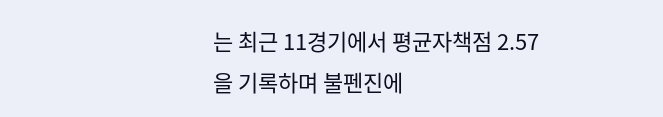는 최근 11경기에서 평균자책점 2.57을 기록하며 불펜진에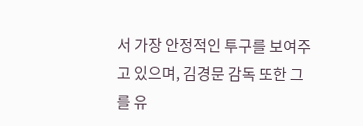서 가장 안정적인 투구를 보여주고 있으며, 김경문 감독 또한 그를 유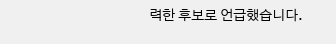력한 후보로 언급했습니다.